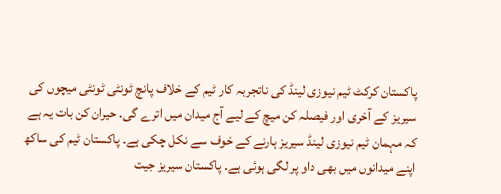پاکستان کرکٹ ٹیم نیوزی لینڈ کی ناتجربہ کار ٹیم کے خلاف پانچ ٹونٹی ٹونٹی میچوں کی سیریز کے آخری اور فیصلہ کن میچ کے لیے آج میدان میں اترے گی۔ حیران کن بات یہ ہے کہ مہمان ٹیم نیوزی لینڈ سیریز ہارنے کے خوف سے نکل چکی ہے۔ پاکستان ٹیم کی ساکھ اپنے میدانوں میں بھی داو پر لگی ہوئی ہے۔ پاکستان سیریز جیت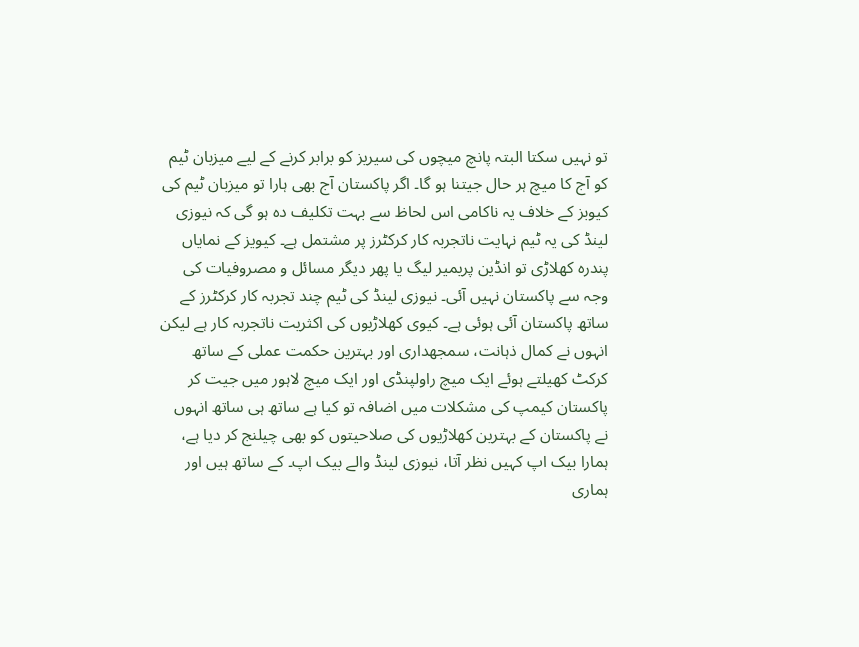تو نہیں سکتا البتہ پانچ میچوں کی سیریز کو برابر کرنے کے لیے میزبان ٹیم کو آج کا میچ ہر حال جیتنا ہو گا۔ اگر پاکستان آج بھی ہارا تو میزبان ٹیم کی کیوبز کے خلاف یہ ناکامی اس لحاظ سے بہت تکلیف دہ ہو گی کہ نیوزی لینڈ کی یہ ٹیم نہایت ناتجربہ کار کرکٹرز پر مشتمل ہے۔ کیویز کے نمایاں پندرہ کھلاڑی تو انڈین پریمیر لیگ یا پھر دیگر مسائل و مصروفیات کی وجہ سے پاکستان نہیں آئی۔ نیوزی لینڈ کی ٹیم چند تجربہ کار کرکٹرز کے ساتھ پاکستان آئی ہوئی ہے۔ کیوی کھلاڑیوں کی اکثریت ناتجربہ کار ہے لیکن انہوں نے کمال ذہانت، سمجھداری اور بہترین حکمت عملی کے ساتھ کرکٹ کھیلتے ہوئے ایک میچ راولپنڈی اور ایک میچ لاہور میں جیت کر پاکستان کیمپ کی مشکلات میں اضافہ تو کیا ہے ساتھ ہی ساتھ انہوں نے پاکستان کے بہترین کھلاڑیوں کی صلاحیتوں کو بھی چیلنج کر دیا ہے، ہمارا بیک اپ کہیں نظر آتا، نیوزی لینڈ والے بیک اپ۔ کے ساتھ ہیں اور ہماری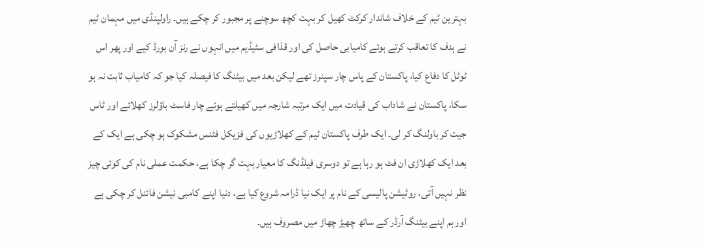بہترین ٹیم کے خلاف شاندار کرکٹ کھیل کر بہت کچھ سوچنے پر مجبور کر چکے ہیں۔ راولپنڈی میں مہمان ٹیم نے ہدف کا تعاقب کرتے ہوئے کامیابی حاصل کی اور قذافی سٹیڈیم میں انہوں نے رنز آن بورڈ کیے اور پھر اس ٹوٹل کا دفاع کیا، پاکستان کے پاس چار سپنرز تھے لیکن بعد میں بیٹنگ کا فیصلہ کیا جو کہ کامیاب ثابت نہ ہو سکا، پاکستان نے شاداب کی قیادت میں ایک مرتبہ شارجہ میں کھیلتے ہوئے چار فاسٹ باؤلرز کھلائے اور ٹاس جیت کر باولنگ کر لی۔ ایک طرف پاکستان ٹیم کے کھلاڑیوں کی فزیکل فٹنس مشکوک ہو چکی ہے ایک کے بعد ایک کھلاڑی ان فٹ ہو رہا ہے تو دوسری فیلڈنگ کا معیار بہت گر چکا ہے، حکمت عملی نام کی کوئی چیز نظر نہیں آتی، روٹیشن پالیسی کے نام پر ایک نیا ڈرامہ شروع کیا ہے، دنیا اپنے کامبی نیشن فائنل کر چکی ہے اور ہم اپنے بیٹنگ آرڈر کے ساتھ چھیڑ چھاڑ میں مصروف ہیں۔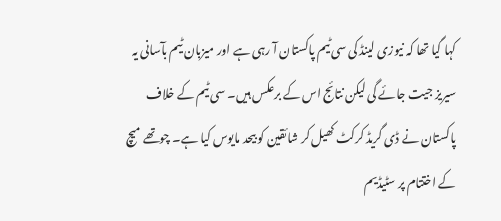کہا گیا تھا کہ نیوزی لینڈ کی سی ٹیم پاکستان آ رہی ہے اور میزبان ٹیم بآسانی یہ سیریز جیت جائے گی لیکن نتائج اس کے برعکس ہیں۔ سی ٹیم کے خلاف پاکستان نے ڈی گریڈ کرکٹ کھیل کر شائقین کو بیحد مایوس کیا ہے۔ چوتھے میچ کے اختتام پر سٹیڈیم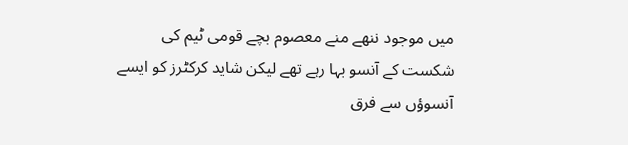میں موجود ننھے منے معصوم بچے قومی ٹیم کی شکست کے آنسو بہا رہے تھے لیکن شاید کرکٹرز کو ایسے آنسوؤں سے فرق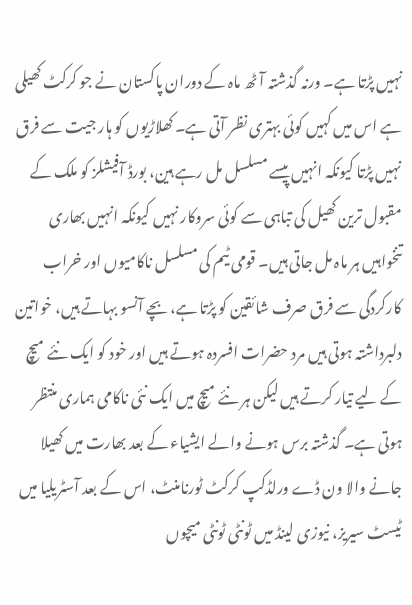نہیں پڑتا ہے۔ ورنہ گذشتہ آٹھ ماہ کے دوران پاکستان نے جو کرکٹ کھیلی ہے اس میں کہیں کوئی بہتری نظر آتی ہے۔ کھلاڑیوں کو ہار جیت سے فرق نہیں پڑتا کیونکہ انہیں پیسے مسلسل مل رہے ہین، بورڈ آفیشلز کو ملک کے مقبول ترین کھیل کی تباہی سے کوئی سروکار نہیں کیونکہ انہیں بھاری تنخواہیں ہر ماہ مل جاتی ہیں۔ قومی ٹیم کی مسلسل ناکامیوں اور خراب کارکردگی سے فرق صرف شائقین کو پڑتا ہے، بچے آنسو بہاتے ہیں، خواتین دلبرداشتہ ہوتی ہیں مرد حضرات افسردہ ہوتے ہیں اور خود کو ایک نئے میچ کے لیے تیار کرتے ہیں لیکن ہر نئے میچ میں ایک نئی ناکامی ہماری منتظر ہوتی ہے۔ گذشتہ برس ہونے والے ایشیاء کے بعد بھارت میں کھیلا جانے والا ون ڈے ورلڈکپ کرکٹ ٹورنامنٹ، اس کے بعد آسٹریلیا میں ٹیسٹ سیریز، نیوزی لینڈ میں ٹونٹی ٹونٹی میچوں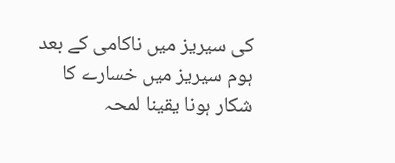کی سیریز میں ناکامی کے بعد ہوم سیریز میں خسارے کا شکار ہونا یقینا لمحہ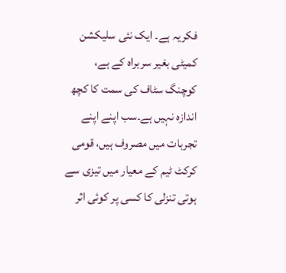فکریہ ہے۔ ایک نئی سلیکشن کمیٹی بغیر سربراہ کے ہے، کوچنگ سٹاف کی سمت کا کچھ اندازہ نہیں ہے۔سب اپنے اپنے تجربات میں مصروف ہیں، قومی کرکٹ ٹیم کے معیار میں تیزی سے ہوتی تنزلی کا کسی پر کوئی اثر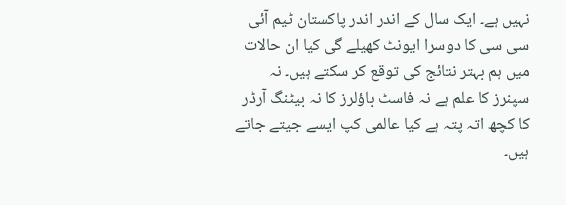نہیں ہے۔ ایک سال کے اندر اندر پاکستان ٹیم آئی سی سی کا دوسرا ایونٹ کھیلے گی کیا ان حالات میں ہم بہتر نتائج کی توقع کر سکتے ہیں۔ نہ سپنرز کا علم ہے نہ فاسٹ باؤلرز کا نہ بیٹنگ آرڈر کا کچھ اتہ پتہ ہے کیا عالمی کپ ایسے جیتے جاتے ہیں۔